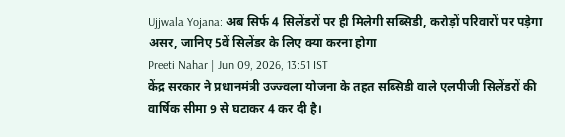Ujjwala Yojana: अब सिर्फ 4 सिलेंडरों पर ही मिलेगी सब्सिडी, करोड़ों परिवारों पर पड़ेगा असर, जानिए 5वें सिलेंडर के लिए क्या करना होगा
Preeti Nahar | Jun 09, 2026, 13:51 IST
केंद्र सरकार ने प्रधानमंत्री उज्ज्वला योजना के तहत सब्सिडी वाले एलपीजी सिलेंडरों की वार्षिक सीमा 9 से घटाकर 4 कर दी है।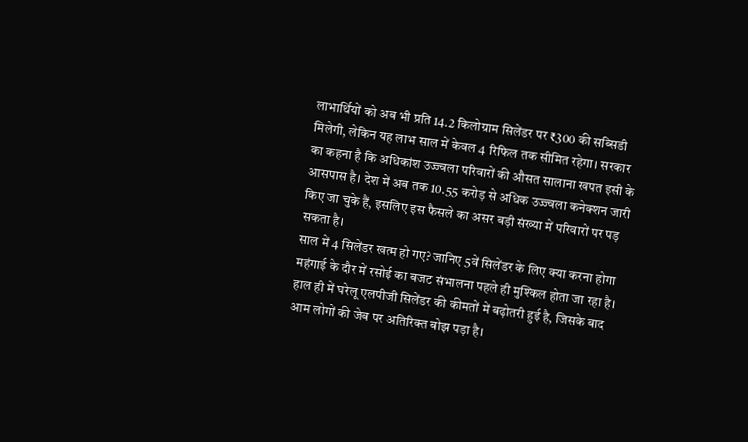लाभार्थियों को अब भी प्रति 14.2 किलोग्राम सिलेंडर पर ₹300 की सब्सिडी मिलेगी, लेकिन यह लाभ साल में केवल 4 रिफिल तक सीमित रहेगा। सरकार का कहना है कि अधिकांश उज्ज्वला परिवारों की औसत सालाना खपत इसी के आसपास है। देश में अब तक 10.55 करोड़ से अधिक उज्ज्वला कनेक्शन जारी किए जा चुके हैं, इसलिए इस फैसले का असर बड़ी संख्या में परिवारों पर पड़ सकता है।
साल में 4 सिलेंडर खत्म हो गए? जानिए 5वें सिलेंडर के लिए क्या करना होगा
महंगाई के दौर में रसोई का बजट संभालना पहले ही मुश्किल होता जा रहा है। हाल ही में घरेलू एलपीजी सिलेंडर की कीमतों में बढ़ोतरी हुई है, जिसके बाद आम लोगों की जेब पर अतिरिक्त बोझ पड़ा है।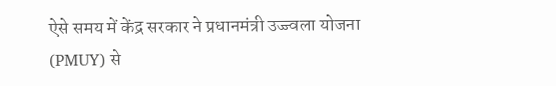ऐसे समय में केंद्र सरकार ने प्रधानमंत्री उज्ज्वला योजना (PMUY) से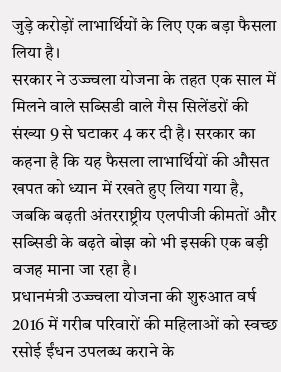जुड़े करोड़ों लाभार्थियों के लिए एक बड़ा फैसला लिया है।
सरकार ने उज्ज्वला योजना के तहत एक साल में मिलने वाले सब्सिडी वाले गैस सिलेंडरों की संख्या 9 से घटाकर 4 कर दी है। सरकार का कहना है कि यह फैसला लाभार्थियों की औसत खपत को ध्यान में रखते हुए लिया गया है, जबकि बढ़ती अंतरराष्ट्रीय एलपीजी कीमतों और सब्सिडी के बढ़ते बोझ को भी इसकी एक बड़ी वजह माना जा रहा है।
प्रधानमंत्री उज्ज्वला योजना की शुरुआत वर्ष 2016 में गरीब परिवारों की महिलाओं को स्वच्छ रसोई ईंधन उपलब्ध कराने के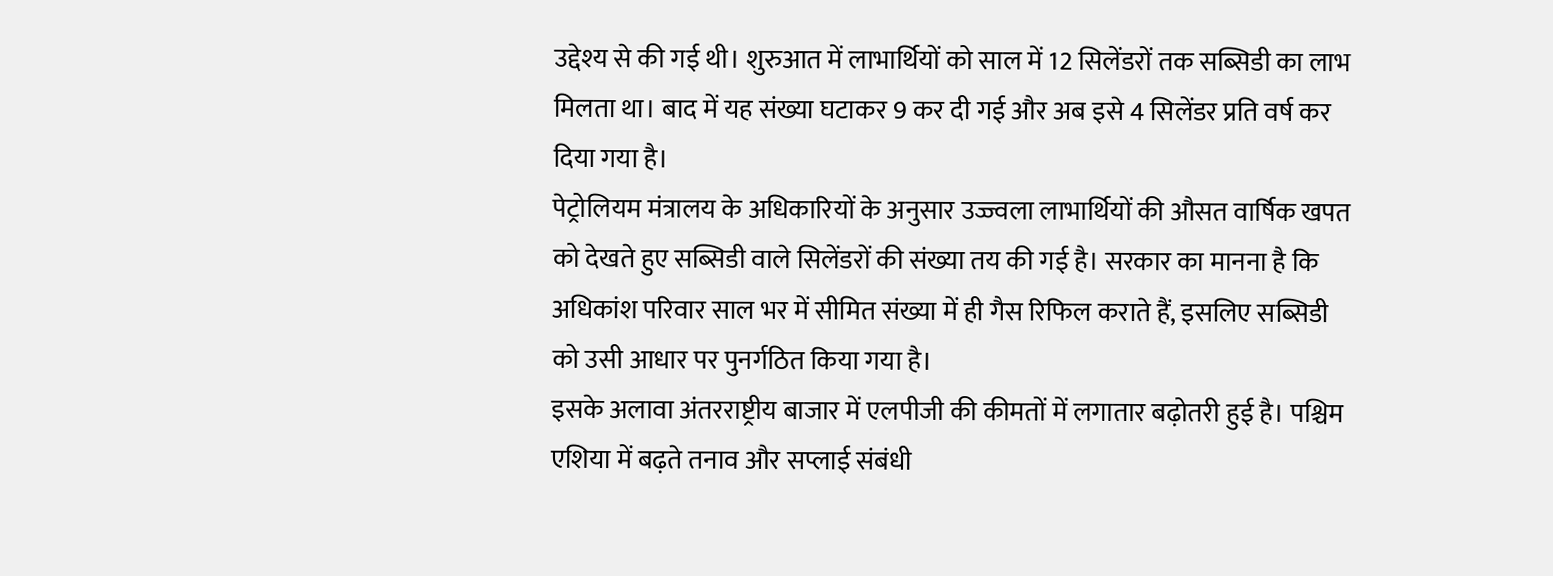उद्देश्य से की गई थी। शुरुआत में लाभार्थियों को साल में 12 सिलेंडरों तक सब्सिडी का लाभ मिलता था। बाद में यह संख्या घटाकर 9 कर दी गई और अब इसे 4 सिलेंडर प्रति वर्ष कर दिया गया है।
पेट्रोलियम मंत्रालय के अधिकारियों के अनुसार उज्ज्वला लाभार्थियों की औसत वार्षिक खपत को देखते हुए सब्सिडी वाले सिलेंडरों की संख्या तय की गई है। सरकार का मानना है कि अधिकांश परिवार साल भर में सीमित संख्या में ही गैस रिफिल कराते हैं, इसलिए सब्सिडी को उसी आधार पर पुनर्गठित किया गया है।
इसके अलावा अंतरराष्ट्रीय बाजार में एलपीजी की कीमतों में लगातार बढ़ोतरी हुई है। पश्चिम एशिया में बढ़ते तनाव और सप्लाई संबंधी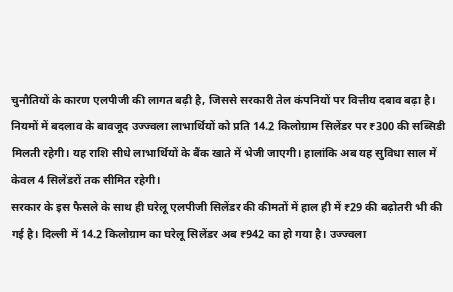चुनौतियों के कारण एलपीजी की लागत बढ़ी है, जिससे सरकारी तेल कंपनियों पर वित्तीय दबाव बढ़ा है।
नियमों में बदलाव के बावजूद उज्ज्वला लाभार्थियों को प्रति 14.2 किलोग्राम सिलेंडर पर ₹300 की सब्सिडी मिलती रहेगी। यह राशि सीधे लाभार्थियों के बैंक खाते में भेजी जाएगी। हालांकि अब यह सुविधा साल में केवल 4 सिलेंडरों तक सीमित रहेगी।
सरकार के इस फैसले के साथ ही घरेलू एलपीजी सिलेंडर की कीमतों में हाल ही में ₹29 की बढ़ोतरी भी की गई है। दिल्ली में 14.2 किलोग्राम का घरेलू सिलेंडर अब ₹942 का हो गया है। उज्ज्वला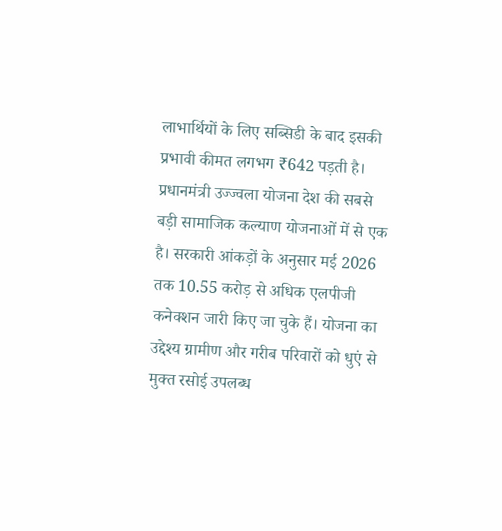लाभार्थियों के लिए सब्सिडी के बाद इसकी प्रभावी कीमत लगभग ₹642 पड़ती है।
प्रधानमंत्री उज्ज्वला योजना देश की सबसे बड़ी सामाजिक कल्याण योजनाओं में से एक है। सरकारी आंकड़ों के अनुसार मई 2026 तक 10.55 करोड़ से अधिक एलपीजी कनेक्शन जारी किए जा चुके हैं। योजना का उद्देश्य ग्रामीण और गरीब परिवारों को धुएं से मुक्त रसोई उपलब्ध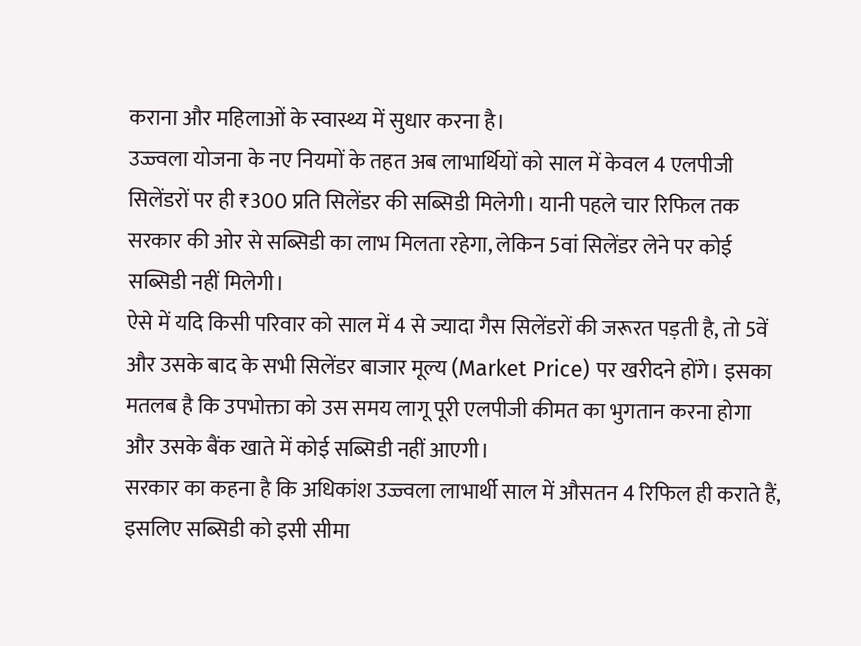कराना और महिलाओं के स्वास्थ्य में सुधार करना है।
उज्ज्वला योजना के नए नियमों के तहत अब लाभार्थियों को साल में केवल 4 एलपीजी सिलेंडरों पर ही ₹300 प्रति सिलेंडर की सब्सिडी मिलेगी। यानी पहले चार रिफिल तक सरकार की ओर से सब्सिडी का लाभ मिलता रहेगा, लेकिन 5वां सिलेंडर लेने पर कोई सब्सिडी नहीं मिलेगी।
ऐसे में यदि किसी परिवार को साल में 4 से ज्यादा गैस सिलेंडरों की जरूरत पड़ती है, तो 5वें और उसके बाद के सभी सिलेंडर बाजार मूल्य (Market Price) पर खरीदने होंगे। इसका मतलब है कि उपभोक्ता को उस समय लागू पूरी एलपीजी कीमत का भुगतान करना होगा और उसके बैंक खाते में कोई सब्सिडी नहीं आएगी।
सरकार का कहना है कि अधिकांश उज्ज्वला लाभार्थी साल में औसतन 4 रिफिल ही कराते हैं, इसलिए सब्सिडी को इसी सीमा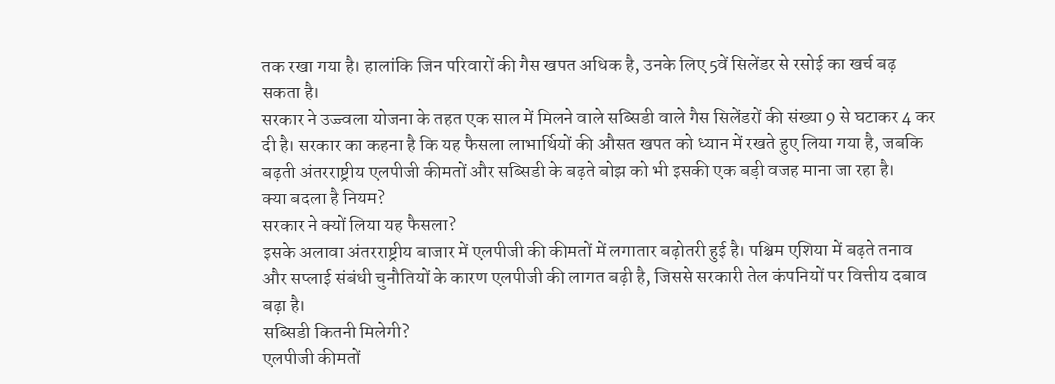तक रखा गया है। हालांकि जिन परिवारों की गैस खपत अधिक है, उनके लिए 5वें सिलेंडर से रसोई का खर्च बढ़ सकता है।
सरकार ने उज्ज्वला योजना के तहत एक साल में मिलने वाले सब्सिडी वाले गैस सिलेंडरों की संख्या 9 से घटाकर 4 कर दी है। सरकार का कहना है कि यह फैसला लाभार्थियों की औसत खपत को ध्यान में रखते हुए लिया गया है, जबकि बढ़ती अंतरराष्ट्रीय एलपीजी कीमतों और सब्सिडी के बढ़ते बोझ को भी इसकी एक बड़ी वजह माना जा रहा है।
क्या बदला है नियम?
सरकार ने क्यों लिया यह फैसला?
इसके अलावा अंतरराष्ट्रीय बाजार में एलपीजी की कीमतों में लगातार बढ़ोतरी हुई है। पश्चिम एशिया में बढ़ते तनाव और सप्लाई संबंधी चुनौतियों के कारण एलपीजी की लागत बढ़ी है, जिससे सरकारी तेल कंपनियों पर वित्तीय दबाव बढ़ा है।
सब्सिडी कितनी मिलेगी?
एलपीजी कीमतों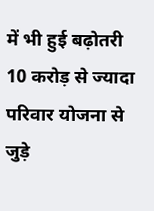में भी हुई बढ़ोतरी
10 करोड़ से ज्यादा परिवार योजना से जुड़े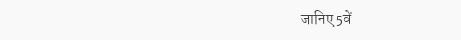जानिए 5वें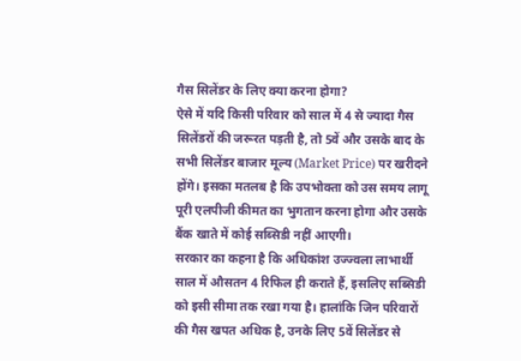गैस सिलेंडर के लिए क्या करना होगा?
ऐसे में यदि किसी परिवार को साल में 4 से ज्यादा गैस सिलेंडरों की जरूरत पड़ती है, तो 5वें और उसके बाद के सभी सिलेंडर बाजार मूल्य (Market Price) पर खरीदने होंगे। इसका मतलब है कि उपभोक्ता को उस समय लागू पूरी एलपीजी कीमत का भुगतान करना होगा और उसके बैंक खाते में कोई सब्सिडी नहीं आएगी।
सरकार का कहना है कि अधिकांश उज्ज्वला लाभार्थी साल में औसतन 4 रिफिल ही कराते हैं, इसलिए सब्सिडी को इसी सीमा तक रखा गया है। हालांकि जिन परिवारों की गैस खपत अधिक है, उनके लिए 5वें सिलेंडर से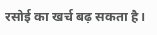रसोई का खर्च बढ़ सकता है।